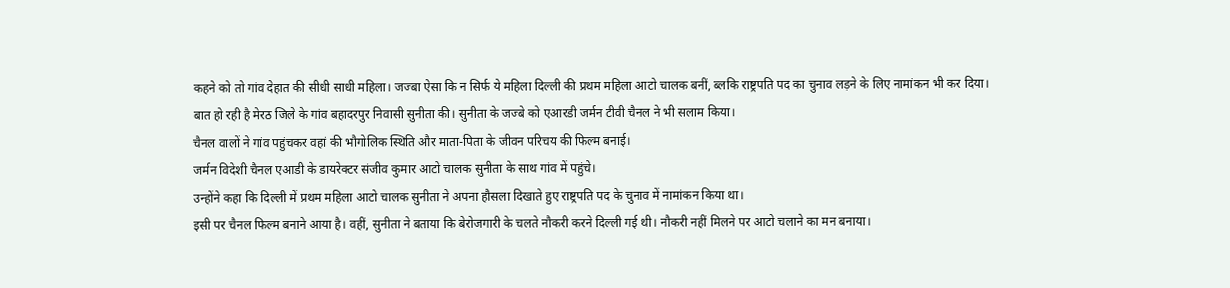कहने को तो गांव देहात की सीधी साधी महिला। जज्बा ऐसा कि न सिर्फ ये महिला दिल्ली की प्रथम महिला आटो चालक बनीं, ब्लकि राष्ट्रपति पद का चुनाव लड़ने के लिए नामांकन भी कर दिया।
बात हो रही है मेरठ जिले के गांव बहादरपुर निवासी सुनीता की। सुनीता के जज्बे को एआरडी जर्मन टीवी चैनल ने भी सलाम किया।
चैनल वालों ने गांव पहुंचकर वहां की भौगोलिक स्थिति और माता-पिता के जीवन परिचय की फिल्म बनाई।
जर्मन विदेशी चैनल एआडी के डायरेक्टर संजीव कुमार आटो चालक सुनीता के साथ गांव में पहुंचे।
उन्होंने कहा कि दिल्ली में प्रथम महिला आटो चालक सुनीता ने अपना हौसला दिखाते हुए राष्ट्रपति पद के चुनाव में नामांकन किया था।
इसी पर चैनल फिल्म बनाने आया है। वहीं, सुनीता ने बताया कि बेरोजगारी के चलते नौकरी करने दिल्ली गई थी। नौकरी नहीं मिलने पर आटो चलाने का मन बनाया।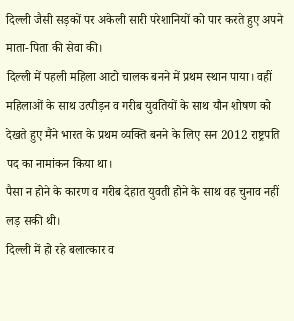दिल्ली जैसी सड़कों पर अकेली सारी परेशानियों को पार करते हुए अपने माता-पिता की सेवा की।
दिल्ली में पहली महिला आटो चालक बनने में प्रथम स्थान पाया। वहीं महिलाओं के साथ उत्पीड़न व गरीब युवतियों के साथ यौन शोषण को देखते हुए मैंने भारत के प्रथम व्यक्ति बनने के लिए सन 2012 राष्ट्रपति पद का नामांकन किया था।
पैसा न होने के कारण व गरीब देहात युवती होने के साथ वह चुनाव नहीं लड़ सकी थी।
दिल्ली में हो रहे बलात्कार व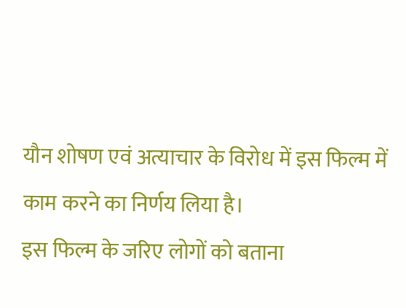यौन शोषण एवं अत्याचार के विरोध में इस फिल्म में काम करने का निर्णय लिया है।
इस फिल्म के जरिए लोगों को बताना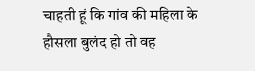चाहती हूं कि गांव की महिला के हौसला बुलंद हो तो वह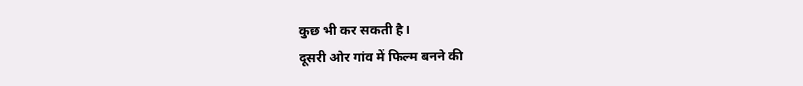कुछ भी कर सकती है।
दूसरी ओर गांव में फिल्म बनने की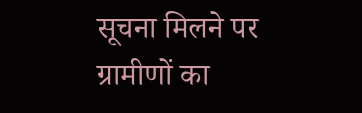सूचना मिलने पर ग्रामीणों का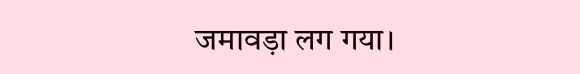जमावड़ा लग गया।